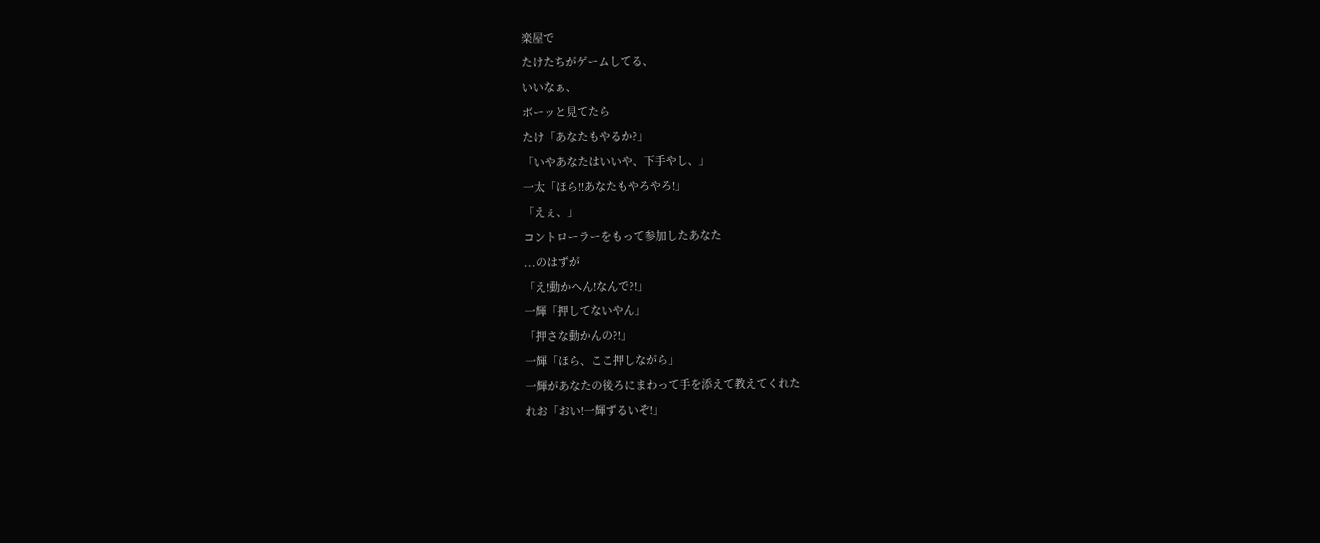楽屋で
たけたちがゲームしてる、
いいなぁ、
ボーッと見てたら
たけ「あなたもやるか?」
「いやあなたはいいや、下手やし、」
一太「ほら!!あなたもやろやろ!」
「えぇ、」
コントローラーをもって参加したあなた
...のはずが
「え!動かへん!なんで?!」
一輝「押してないやん」
「押さな動かんの?!」
一輝「ほら、ここ押しながら」
一輝があなたの後ろにまわって手を添えて教えてくれた
れお「おい!一輝ずるいぞ!」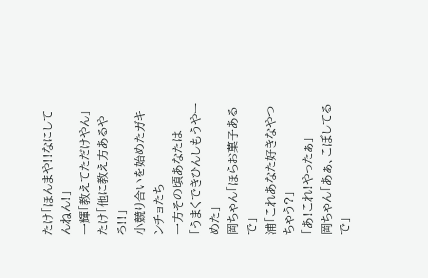たけ「ほんまや!!なにしてんねん!」
一輝「教えてただけやん」
たけ「他に教え方あるやろ!!」
小競り合いを始めたガキンチョたち
一方その頃あなたは
「うまくできひんしもうやーめた」
岡ちゃん「ほらお菓子あるで」
浦「これあなた好きなやつちゃう?」
「あ!これ!やったぁ」
岡ちゃん「あぁ、こぼしてるで」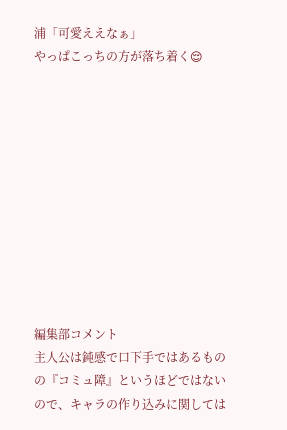浦「可愛ええなぁ」
やっぱこっちの方が落ち着く😌











編集部コメント
主人公は鈍感で口下手ではあるものの『コミュ障』というほどではないので、キャラの作り込みに関しては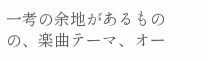一考の余地があるものの、楽曲テーマ、オー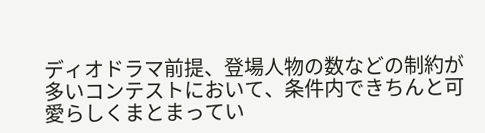ディオドラマ前提、登場人物の数などの制約が多いコンテストにおいて、条件内できちんと可愛らしくまとまってい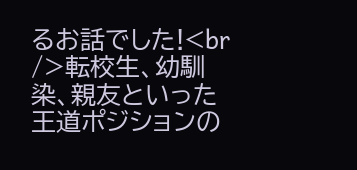るお話でした!<br />転校生、幼馴染、親友といった王道ポジションの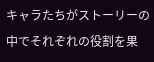キャラたちがストーリーの中でそれぞれの役割を果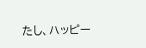たし、ハッピー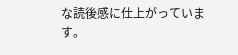な読後感に仕上がっています。